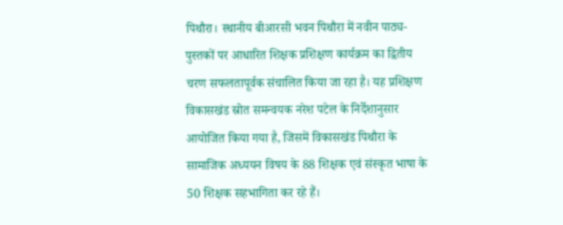पिथौरा। स्थानीय बीआरसी भवन पिथौरा में नवीन पाठ्य-पुस्तकों पर आधारित शिक्षक प्रशिक्षण कार्यक्रम का द्वितीय चरण सफलतापूर्वक संचालित किया जा रहा है। यह प्रशिक्षण विकासखंड स्रोत समन्वयक नरेश पटेल के निर्देशानुसार आयोजित किया गया है, जिसमें विकासखंड पिथौरा के सामाजिक अध्ययन विषय के 88 शिक्षक एवं संस्कृत भाषा के 50 शिक्षक सहभागिता कर रहे हैं।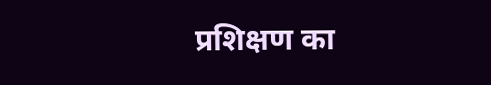प्रशिक्षण का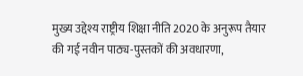मुख्य उद्देश्य राष्ट्रीय शिक्षा नीति 2020 के अनुरूप तैयार की गई नवीन पाठ्य-पुस्तकों की अवधारणा,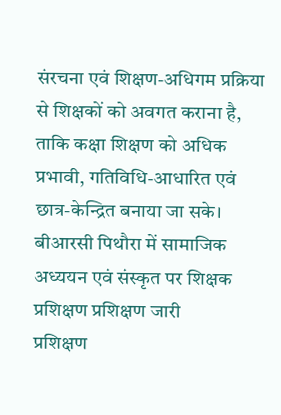संरचना एवं शिक्षण-अधिगम प्रक्रिया से शिक्षकों को अवगत कराना है, ताकि कक्षा शिक्षण को अधिक प्रभावी, गतिविधि-आधारित एवं छात्र-केन्द्रित बनाया जा सके।
बीआरसी पिथौरा में सामाजिक अध्ययन एवं संस्कृत पर शिक्षक प्रशिक्षण प्रशिक्षण जारी
प्रशिक्षण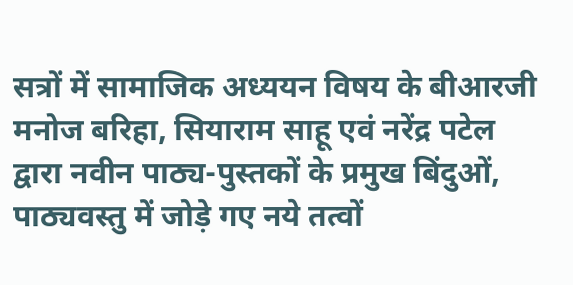सत्रों में सामाजिक अध्ययन विषय के बीआरजी मनोज बरिहा, सियाराम साहू एवं नरेंद्र पटेल द्वारा नवीन पाठ्य-पुस्तकों के प्रमुख बिंदुओं, पाठ्यवस्तु में जोड़े गए नये तत्वों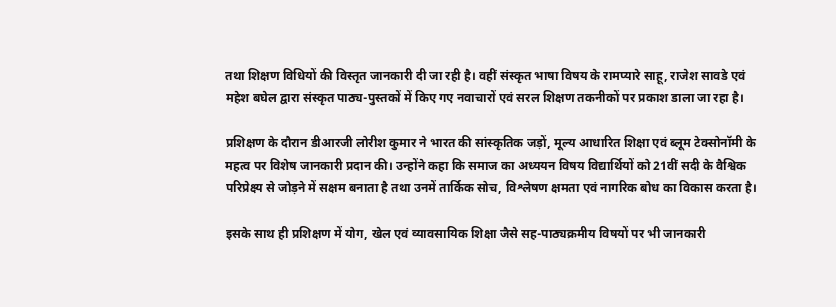तथा शिक्षण विधियों की विस्तृत जानकारी दी जा रही है। वहीं संस्कृत भाषा विषय के रामप्यारे साहू, राजेश सावडे एवं महेश बघेल द्वारा संस्कृत पाठ्य-पुस्तकों में किए गए नवाचारों एवं सरल शिक्षण तकनीकों पर प्रकाश डाला जा रहा है।

प्रशिक्षण के दौरान डीआरजी लोरीश कुमार ने भारत की सांस्कृतिक जड़ों, मूल्य आधारित शिक्षा एवं ब्लूम टेक्सोनॉमी के महत्व पर विशेष जानकारी प्रदान की। उन्होंने कहा कि समाज का अध्ययन विषय विद्यार्थियों को 21वीं सदी के वैश्विक परिप्रेक्ष्य से जोड़ने में सक्षम बनाता है तथा उनमें तार्किक सोच, विश्लेषण क्षमता एवं नागरिक बोध का विकास करता है।

इसके साथ ही प्रशिक्षण में योग, खेल एवं व्यावसायिक शिक्षा जैसे सह-पाठ्यक्रमीय विषयों पर भी जानकारी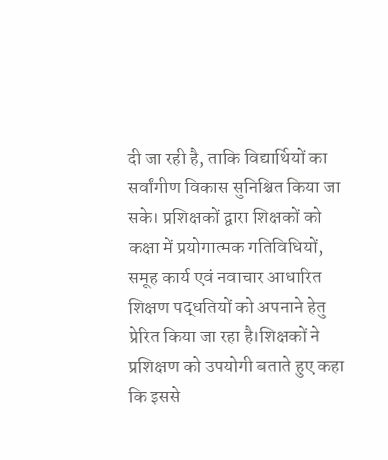दी जा रही है, ताकि विद्यार्थियों का सर्वांगीण विकास सुनिश्चित किया जा सके। प्रशिक्षकों द्वारा शिक्षकों को कक्षा में प्रयोगात्मक गतिविधियों, समूह कार्य एवं नवाचार आधारित शिक्षण पद्धतियों को अपनाने हेतु प्रेरित किया जा रहा है।शिक्षकों ने प्रशिक्षण को उपयोगी बताते हुए कहा कि इससे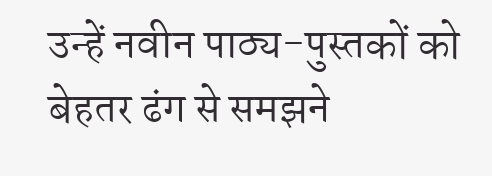उन्हें नवीन पाठ्य-पुस्तकों को बेहतर ढंग से समझने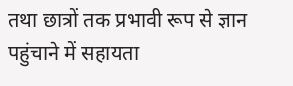तथा छात्रों तक प्रभावी रूप से ज्ञान पहुंचाने में सहायता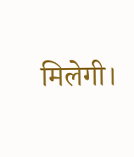मिलेगी।